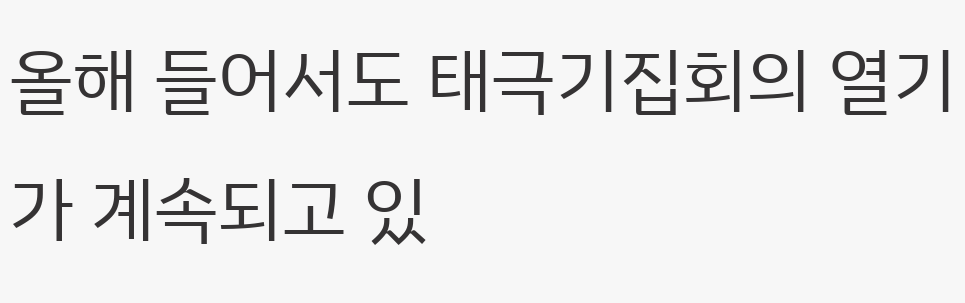올해 들어서도 태극기집회의 열기가 계속되고 있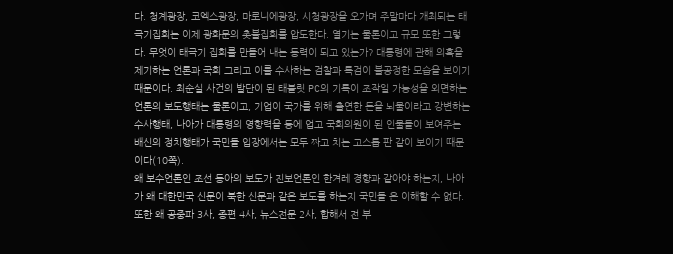다. 청계광장, 코엑스광장, 마로니에광장, 시청광장을 오가며 주말마다 개최되는 태극기집회는 이제 광화문의 촛불집회를 압도한다. 열기는 물론이고 규모 또한 그렇다. 무엇이 태극기 집회를 만들어 내는 동력이 되고 있는가? 대통령에 관해 의혹을 제기하는 언론과 국회 그리고 이를 수사하는 검찰과 특검이 불공정한 모습을 보이기 때문이다. 최순실 사건의 발단이 된 태블릿 PC의 기록이 조작일 가능성을 외면하는 언론의 보도행태는 물론이고, 기업이 국가를 위해 출연한 돈을 뇌물이라고 강변하는 수사행태, 나아가 대통령의 영향력을 등에 업고 국회의원이 된 인물들이 보여주는 배신의 정치행태가 국민들 입장에서는 모두 짜고 치는 고스톱 판 같이 보이기 때문이다(10쪽).
왜 보수언론인 조선 동아의 보도가 진보언론인 한겨레 경향과 같아야 하는지, 나아가 왜 대한민국 신문이 북한 신문과 같은 보도를 하는지 국민들 은 이해할 수 없다. 또한 왜 공중파 3사, 종편 4사, 뉴스전문 2사, 합해서 전 부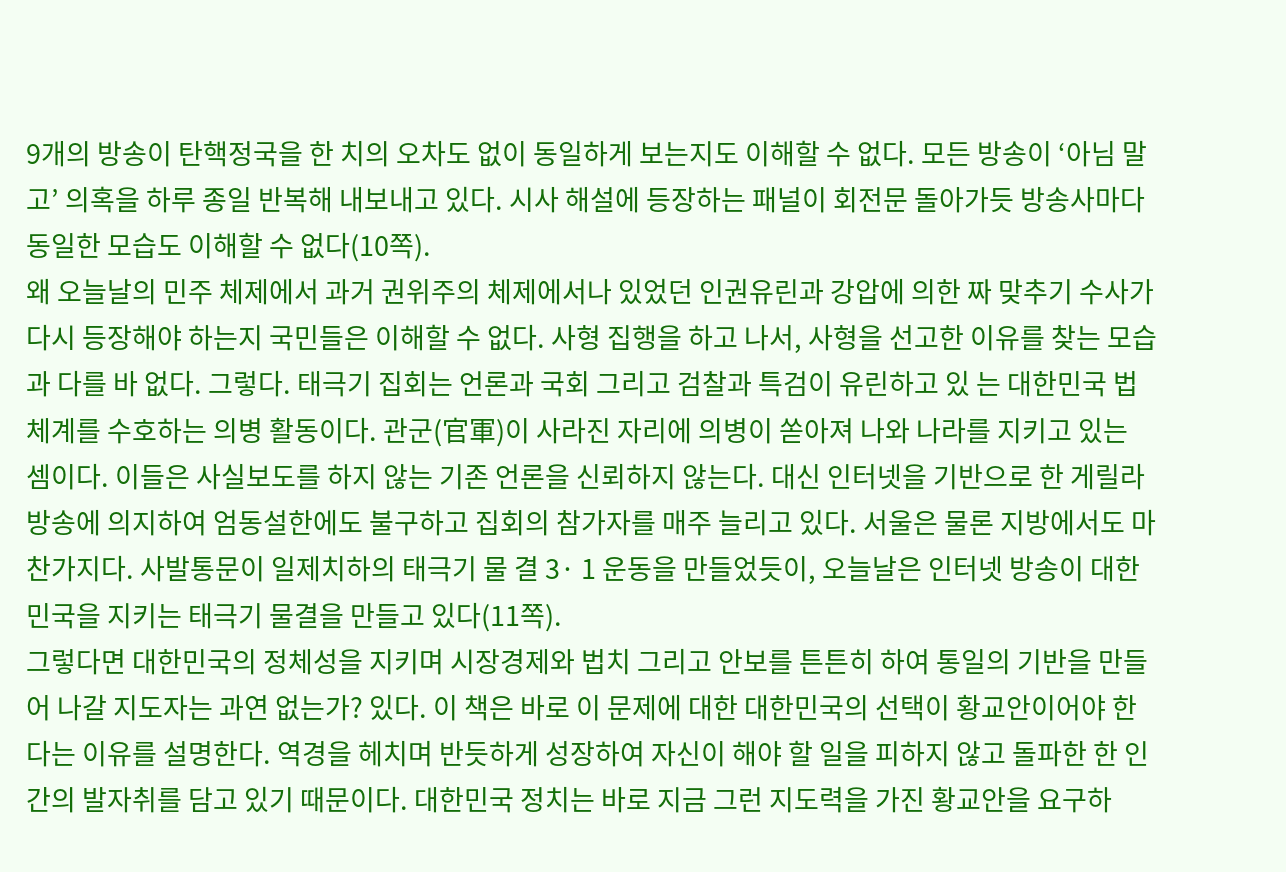9개의 방송이 탄핵정국을 한 치의 오차도 없이 동일하게 보는지도 이해할 수 없다. 모든 방송이 ‘아님 말고’ 의혹을 하루 종일 반복해 내보내고 있다. 시사 해설에 등장하는 패널이 회전문 돌아가듯 방송사마다 동일한 모습도 이해할 수 없다(10쪽).
왜 오늘날의 민주 체제에서 과거 권위주의 체제에서나 있었던 인권유린과 강압에 의한 짜 맞추기 수사가 다시 등장해야 하는지 국민들은 이해할 수 없다. 사형 집행을 하고 나서, 사형을 선고한 이유를 찾는 모습과 다를 바 없다. 그렇다. 태극기 집회는 언론과 국회 그리고 검찰과 특검이 유린하고 있 는 대한민국 법체계를 수호하는 의병 활동이다. 관군(官軍)이 사라진 자리에 의병이 쏟아져 나와 나라를 지키고 있는 셈이다. 이들은 사실보도를 하지 않는 기존 언론을 신뢰하지 않는다. 대신 인터넷을 기반으로 한 게릴라 방송에 의지하여 엄동설한에도 불구하고 집회의 참가자를 매주 늘리고 있다. 서울은 물론 지방에서도 마찬가지다. 사발통문이 일제치하의 태극기 물 결 3· 1 운동을 만들었듯이, 오늘날은 인터넷 방송이 대한민국을 지키는 태극기 물결을 만들고 있다(11쪽).
그렇다면 대한민국의 정체성을 지키며 시장경제와 법치 그리고 안보를 튼튼히 하여 통일의 기반을 만들어 나갈 지도자는 과연 없는가? 있다. 이 책은 바로 이 문제에 대한 대한민국의 선택이 황교안이어야 한다는 이유를 설명한다. 역경을 헤치며 반듯하게 성장하여 자신이 해야 할 일을 피하지 않고 돌파한 한 인간의 발자취를 담고 있기 때문이다. 대한민국 정치는 바로 지금 그런 지도력을 가진 황교안을 요구하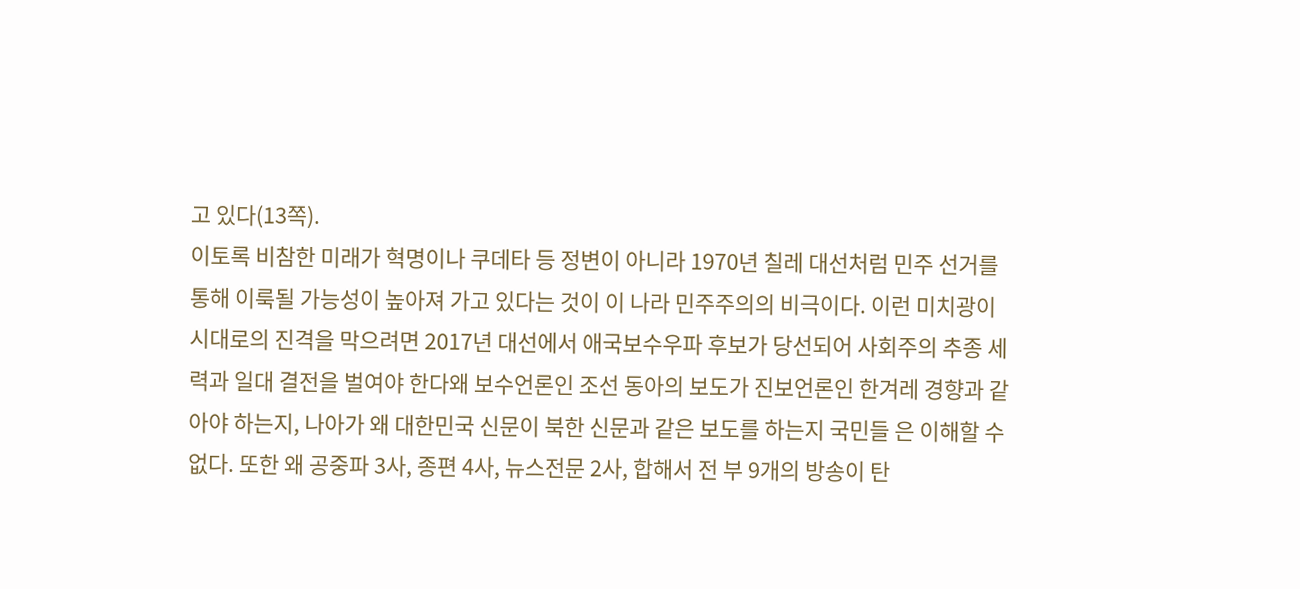고 있다(13쪽).
이토록 비참한 미래가 혁명이나 쿠데타 등 정변이 아니라 1970년 칠레 대선처럼 민주 선거를 통해 이룩될 가능성이 높아져 가고 있다는 것이 이 나라 민주주의의 비극이다. 이런 미치광이 시대로의 진격을 막으려면 2017년 대선에서 애국보수우파 후보가 당선되어 사회주의 추종 세력과 일대 결전을 벌여야 한다왜 보수언론인 조선 동아의 보도가 진보언론인 한겨레 경향과 같아야 하는지, 나아가 왜 대한민국 신문이 북한 신문과 같은 보도를 하는지 국민들 은 이해할 수 없다. 또한 왜 공중파 3사, 종편 4사, 뉴스전문 2사, 합해서 전 부 9개의 방송이 탄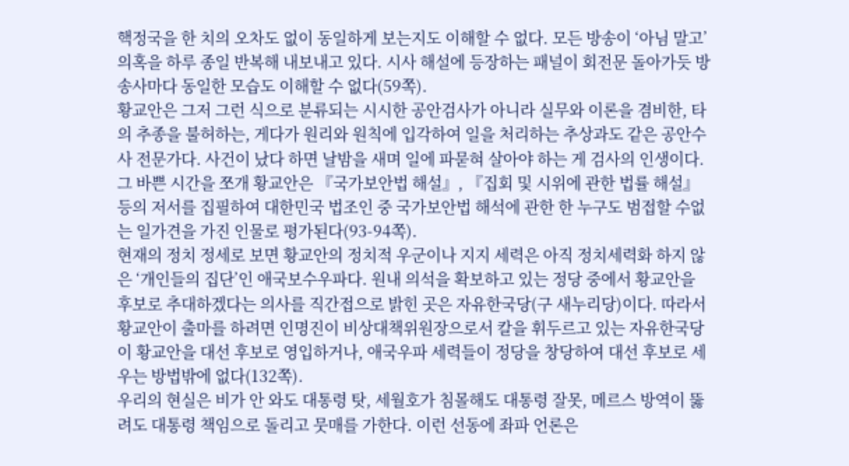핵정국을 한 치의 오차도 없이 동일하게 보는지도 이해할 수 없다. 모든 방송이 ‘아님 말고’ 의혹을 하루 종일 반복해 내보내고 있다. 시사 해설에 등장하는 패널이 회전문 돌아가듯 방송사마다 동일한 모습도 이해할 수 없다(59쪽).
황교안은 그저 그런 식으로 분류되는 시시한 공안검사가 아니라 실무와 이론을 겸비한, 타의 추종을 불허하는, 게다가 원리와 원칙에 입각하여 일을 처리하는 추상과도 같은 공안수사 전문가다. 사건이 났다 하면 날밤을 새며 일에 파묻혀 살아야 하는 게 검사의 인생이다. 그 바쁜 시간을 쪼개 황교안은 『국가보안법 해설』, 『집회 및 시위에 관한 법률 해설』 등의 저서를 집필하여 대한민국 법조인 중 국가보안법 해석에 관한 한 누구도 범접할 수없는 일가견을 가진 인물로 평가된다(93-94쪽).
현재의 정치 정세로 보면 황교안의 정치적 우군이나 지지 세력은 아직 정치세력화 하지 않은 ‘개인들의 집단’인 애국보수우파다. 원내 의석을 확보하고 있는 정당 중에서 황교안을 후보로 추대하겠다는 의사를 직간접으로 밝힌 곳은 자유한국당(구 새누리당)이다. 따라서 황교안이 출마를 하려면 인명진이 비상대책위원장으로서 칼을 휘두르고 있는 자유한국당이 황교안을 대선 후보로 영입하거나, 애국우파 세력들이 정당을 창당하여 대선 후보로 세우는 방법밖에 없다(132쪽).
우리의 현실은 비가 안 와도 대통령 탓, 세월호가 침몰해도 대통령 잘못, 메르스 방역이 뚫려도 대통령 책임으로 돌리고 뭇매를 가한다. 이런 선동에 좌파 언론은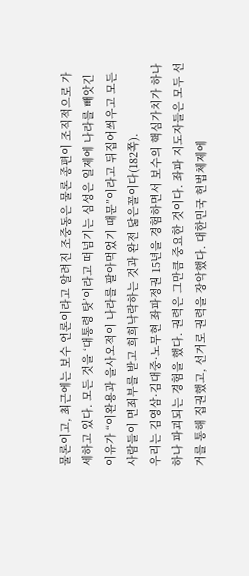물론이고, 최근에는 보수 언론이라고 알려진 조중동은 물론 종편이 조직적으로 가세하고 있다. 모든 것을 ‘대통령 탓’이라고 떠넘기는 심성은 일제에 나라를 빼앗긴 이유가 “이완용과 을사오적이 나라를 팔아먹었기 때문”이라고 뒤집어씌우고 모든 사람들이 면죄부를 받고 희희낙락하는 것과 완전 닮은꼴이다(182쪽).
우리는 김영삼·김대중·노무현 좌파정권 15년을 경험하면서 보수의 핵심가치가 하나하나 파괴되는 경험을 했다. 권력은 그만큼 중요한 것이다. 좌파 지도자들은 모두 선거를 통해 집권했고, 선거로 권력을 장악했다. 대한민국 헌법체제에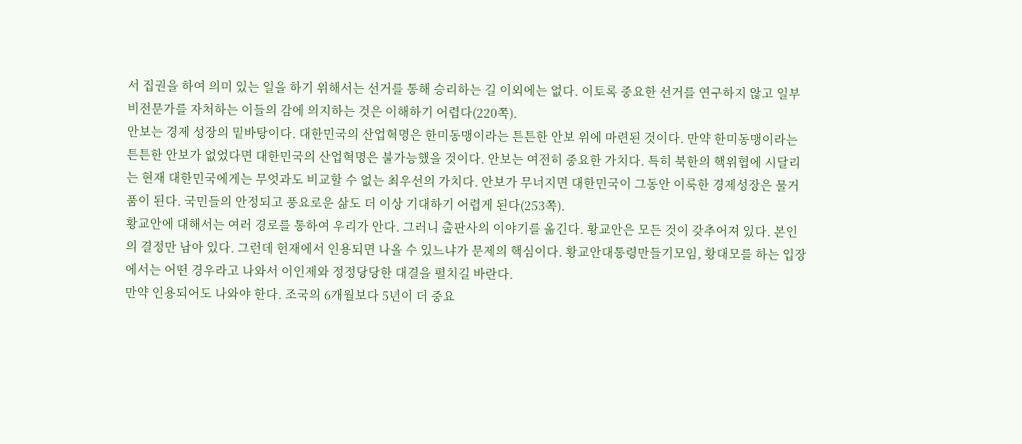서 집권을 하여 의미 있는 일을 하기 위해서는 선거를 통해 승리하는 길 이외에는 없다. 이토록 중요한 선거를 연구하지 않고 일부 비전문가를 자처하는 이들의 감에 의지하는 것은 이해하기 어렵다(220쪽).
안보는 경제 성장의 밑바탕이다. 대한민국의 산업혁명은 한미동맹이라는 튼튼한 안보 위에 마련된 것이다. 만약 한미동맹이라는 튼튼한 안보가 없었다면 대한민국의 산업혁명은 불가능했을 것이다. 안보는 여전히 중요한 가치다. 특히 북한의 핵위협에 시달리는 현재 대한민국에게는 무엇과도 비교할 수 없는 최우선의 가치다. 안보가 무너지면 대한민국이 그동안 이룩한 경제성장은 물거품이 된다. 국민들의 안정되고 풍요로운 삶도 더 이상 기대하기 어렵게 된다(253쪽).
황교안에 대해서는 여러 경로를 통하여 우리가 안다. 그러니 출판사의 이야기를 옮긴다. 황교안은 모든 것이 갖추어져 있다. 본인의 결정만 남아 있다. 그런데 헌재에서 인용되면 나올 수 있느냐가 문제의 핵심이다. 황교안대통령만들기모임, 황대모를 하는 입장에서는 어떤 경우라고 나와서 이인제와 정정당당한 대결을 펼치길 바란다.
만약 인용되어도 나와야 한다. 조국의 6개월보다 5년이 더 중요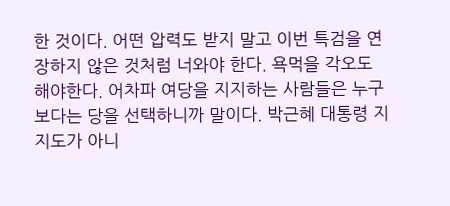한 것이다. 어떤 압력도 받지 말고 이번 특검을 연장하지 않은 것처럼 너와야 한다. 욕먹을 각오도 해야한다. 어차파 여당을 지지하는 사람들은 누구보다는 당을 선택하니까 말이다. 박근혜 대통령 지지도가 아니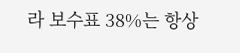라 보수표 38%는 항상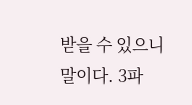받을 수 있으니 말이다. 3파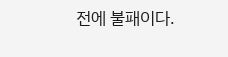전에 불패이다.